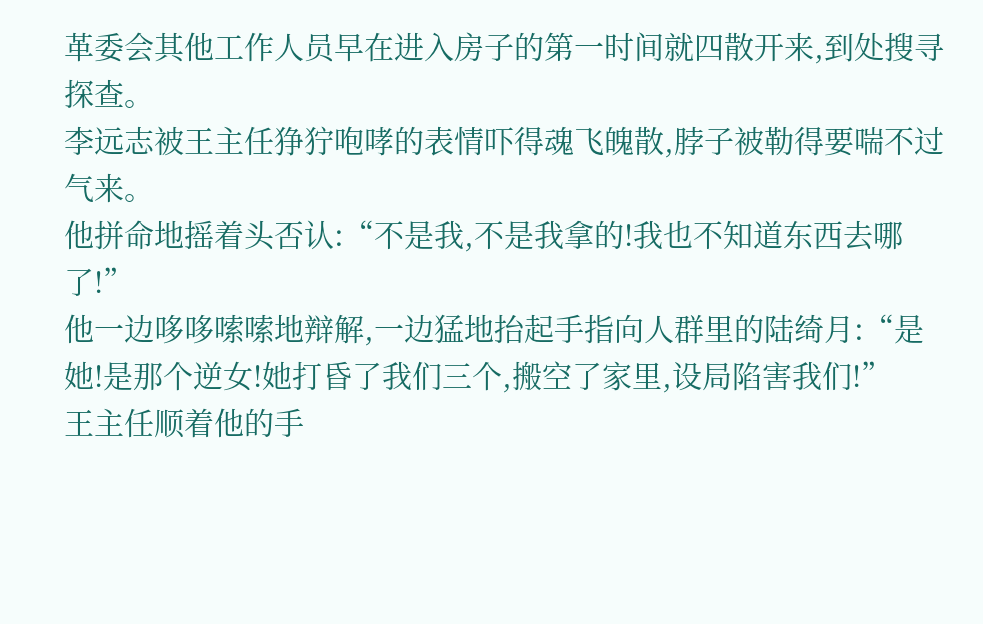革委会其他工作人员早在进入房子的第一时间就四散开来,到处搜寻探查。
李远志被王主任狰狞咆哮的表情吓得魂飞魄散,脖子被勒得要喘不过气来。
他拼命地摇着头否认:“不是我,不是我拿的!我也不知道东西去哪了!”
他一边哆哆嗦嗦地辩解,一边猛地抬起手指向人群里的陆绮月:“是她!是那个逆女!她打昏了我们三个,搬空了家里,设局陷害我们!”
王主任顺着他的手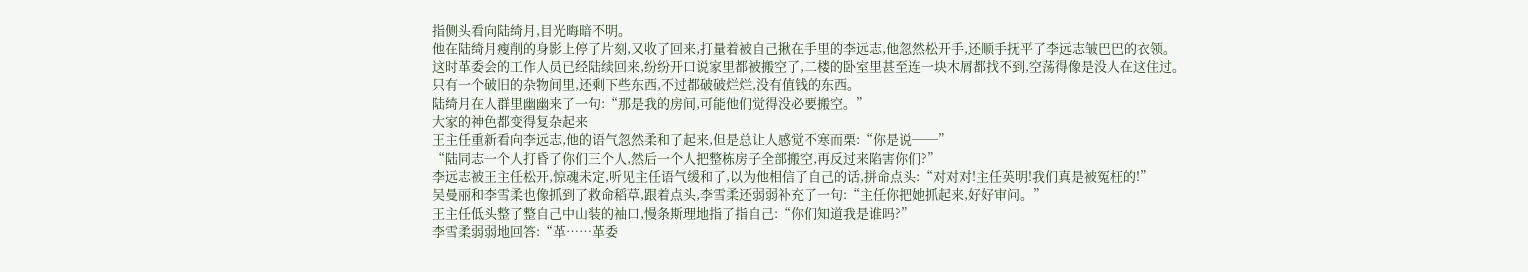指侧头看向陆绮月,目光晦暗不明。
他在陆绮月瘦削的身影上停了片刻,又收了回来,打量着被自己揪在手里的李远志,他忽然松开手,还顺手抚平了李远志皱巴巴的衣领。
这时革委会的工作人员已经陆续回来,纷纷开口说家里都被搬空了,二楼的卧室里甚至连一块木屑都找不到,空荡得像是没人在这住过。
只有一个破旧的杂物间里,还剩下些东西,不过都破破烂烂,没有值钱的东西。
陆绮月在人群里幽幽来了一句:“那是我的房间,可能他们觉得没必要搬空。”
大家的神色都变得复杂起来
王主任重新看向李远志,他的语气忽然柔和了起来,但是总让人感觉不寒而栗:“你是说──”
“陆同志一个人打昏了你们三个人,然后一个人把整栋房子全部搬空,再反过来陷害你们?”
李远志被王主任松开,惊魂未定,听见主任语气缓和了,以为他相信了自己的话,拼命点头:“对对对!主任英明!我们真是被冤枉的!”
吴曼丽和李雪柔也像抓到了救命稻草,跟着点头,李雪柔还弱弱补充了一句:“主任你把她抓起来,好好审问。”
王主任低头整了整自己中山装的袖口,慢条斯理地指了指自己:“你们知道我是谁吗?”
李雪柔弱弱地回答:“革……革委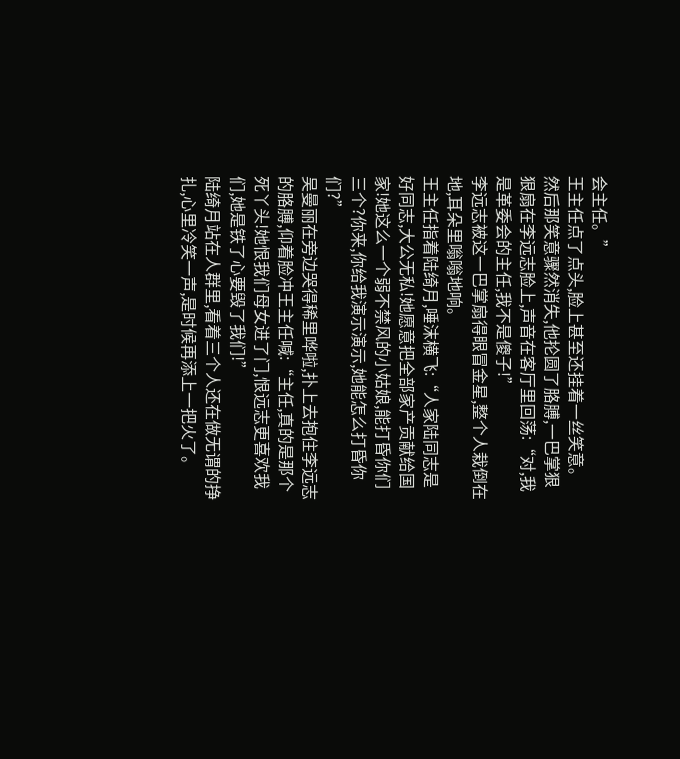会主任。”
王主任点了点头,脸上甚至还挂着一丝笑意。
然后那笑意骤然消失,他抡圆了胳膊,一巴掌狠狠扇在李远志脸上,声音在客厅里回荡:“对,我是革委会的主任,我不是傻子!”
李远志被这一巴掌扇得眼冒金星,整个人栽倒在地,耳朵里嗡嗡地响。
王主任指着陆绮月,唾沫横飞:“人家陆同志是好同志,大公无私!她愿意把全部家产贡献给国家!她这么一个弱不禁风的小姑娘,能打昏你们三个?你来,你给我演示演示,她能怎么打昏你们?”
吴曼丽在旁边哭得稀里哗啦,扑上去抱住李远志的胳膊,仰着脸冲王主任喊:“主任,真的是那个死丫头!她恨我们母女进了门,恨远志更喜欢我们,她是铁了心要毁了我们!”
陆绮月站在人群里,看着三个人还在做无谓的挣扎,心里冷笑一声,是时候再添上一把火了。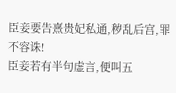臣妾要告熹贵妃私通,秽乱后宫,罪不容诛!
臣妾若有半句虚言,便叫五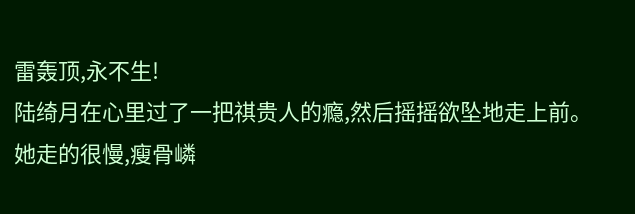雷轰顶,永不生!
陆绮月在心里过了一把祺贵人的瘾,然后摇摇欲坠地走上前。
她走的很慢,瘦骨嶙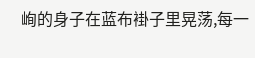峋的身子在蓝布褂子里晃荡,每一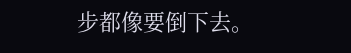步都像要倒下去。